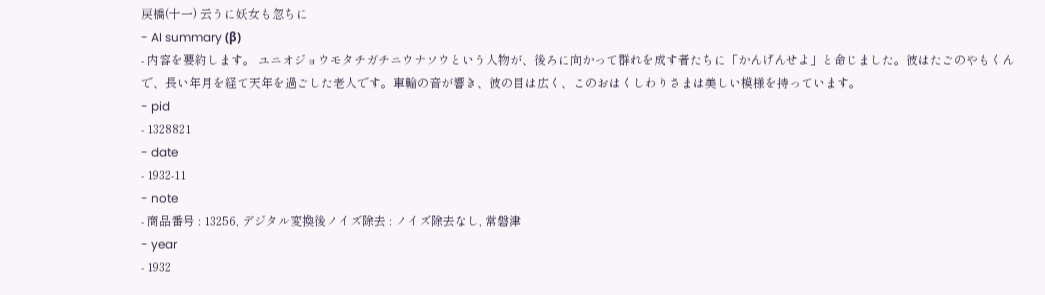戻橋(十一) 云うに妖女も忽ちに
- AI summary (β)
- 内容を要約します。 ユニオジョウモタチガチニウナソウという人物が、後ろに向かって群れを成す者たちに「かんげんせよ」と命じました。彼はたごのやもくんで、長い年月を経て天年を過ごした老人です。車輪の音が響き、彼の目は広く、このおはくしわりさまは美しい模様を持っています。
- pid
- 1328821
- date
- 1932-11
- note
- 商品番号 : 13256, デジタル変換後ノイズ除去 : ノイズ除去なし, 常磐津
- year
- 1932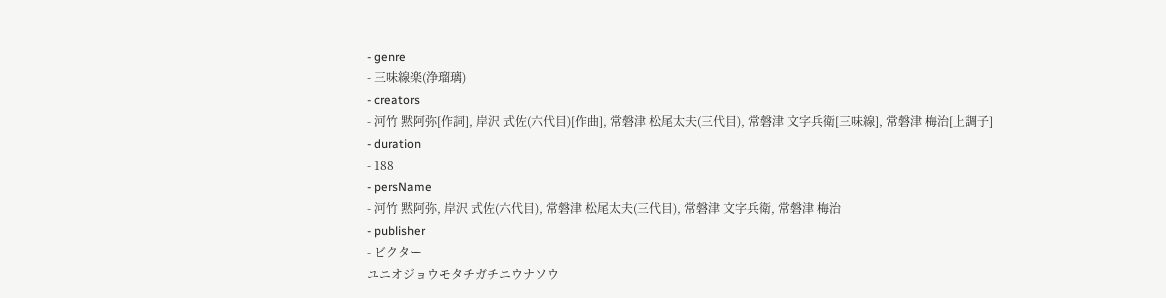- genre
- 三味線楽(浄瑠璃)
- creators
- 河竹 黙阿弥[作詞], 岸沢 式佐(六代目)[作曲], 常磐津 松尾太夫(三代目), 常磐津 文字兵衛[三味線], 常磐津 梅治[上調子]
- duration
- 188
- persName
- 河竹 黙阿弥, 岸沢 式佐(六代目), 常磐津 松尾太夫(三代目), 常磐津 文字兵衛, 常磐津 梅治
- publisher
- ビクター
ユニオジョウモタチガチニウナソウ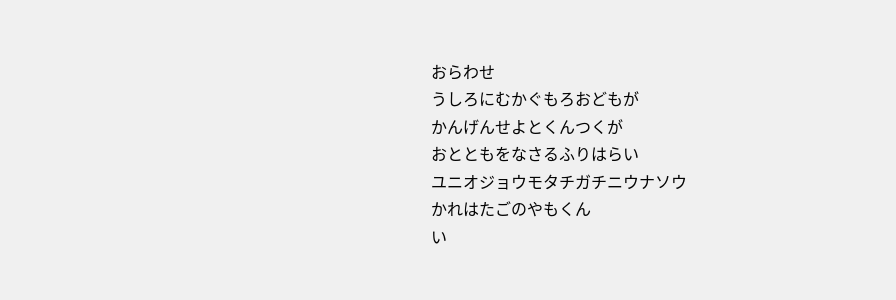おらわせ
うしろにむかぐもろおどもが
かんげんせよとくんつくが
おとともをなさるふりはらい
ユニオジョウモタチガチニウナソウ
かれはたごのやもくん
い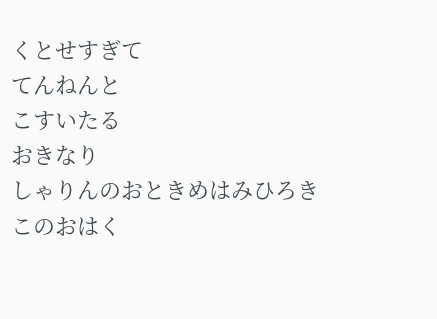くとせすぎて
てんねんと
こすいたる
おきなり
しゃりんのおときめはみひろき
このおはく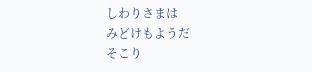しわりさまは
みどけもようだ
そこり